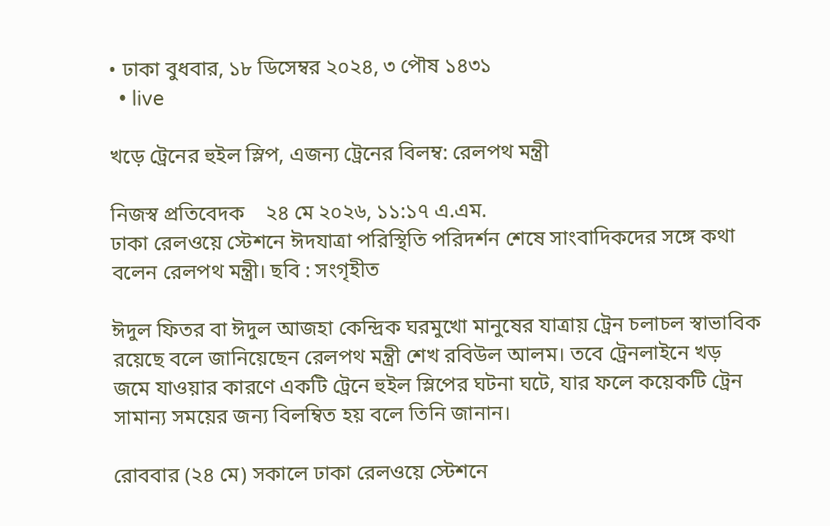• ঢাকা বুধবার, ১৮ ডিসেম্বর ২০২৪, ৩ পৌষ ১৪৩১
  • live

খড়ে ট্রেনের হুইল স্লিপ, এজন্য ট্রেনের বিলম্ব: রেলপথ মন্ত্রী

নিজস্ব প্রতিবেদক    ২৪ মে ২০২৬, ১১:১৭ এ.এম.
ঢাকা রেলওয়ে স্টেশনে ঈদযাত্রা পরিস্থিতি পরিদর্শন শেষে সাংবাদিকদের সঙ্গে কথা বলেন রেলপথ মন্ত্রী। ছবি : সংগৃহীত

ঈদুল ফিতর বা ঈদুল আজহা কেন্দ্রিক ঘরমুখো মানুষের যাত্রায় ট্রেন চলাচল স্বাভাবিক রয়েছে বলে জানিয়েছেন রেলপথ মন্ত্রী শেখ রবিউল আলম। তবে ট্রেনলাইনে খড় জমে যাওয়ার কারণে একটি ট্রেনে হুইল স্লিপের ঘটনা ঘটে, যার ফলে কয়েকটি ট্রেন সামান্য সময়ের জন্য বিলম্বিত হয় বলে তিনি জানান।

রোববার (২৪ মে) সকালে ঢাকা রেলওয়ে স্টেশনে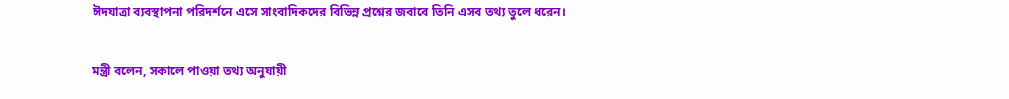ঈদযাত্রা ব্যবস্থাপনা পরিদর্শনে এসে সাংবাদিকদের বিভিন্ন প্রশ্নের জবাবে তিনি এসব তথ্য তুলে ধরেন।

মন্ত্রী বলেন, সকালে পাওয়া তথ্য অনুযায়ী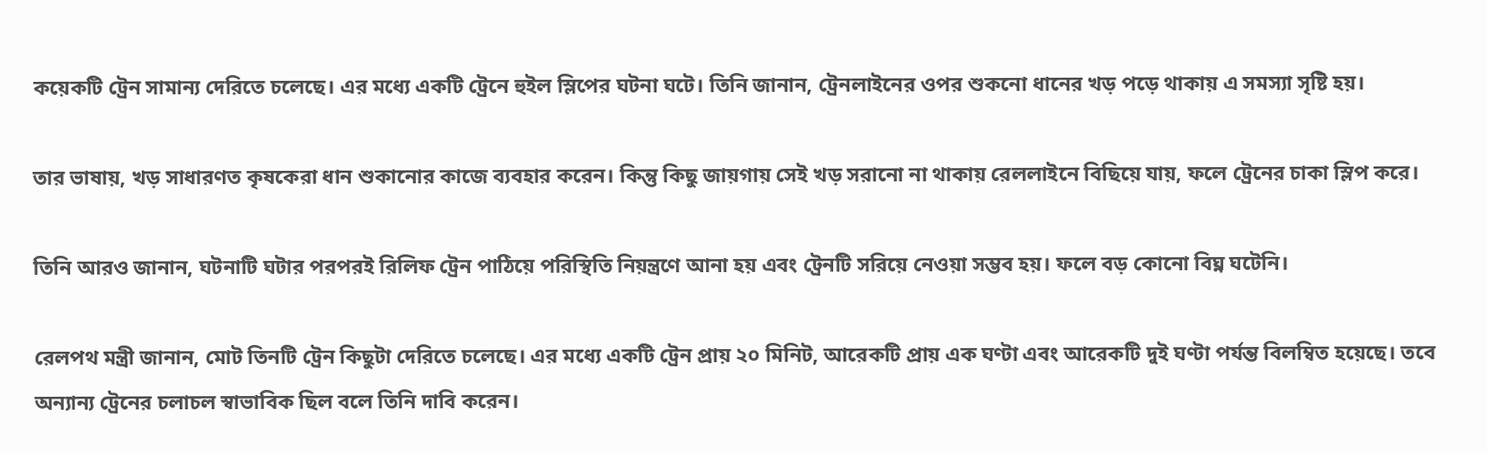কয়েকটি ট্রেন সামান্য দেরিতে চলেছে। এর মধ্যে একটি ট্রেনে হুইল স্লিপের ঘটনা ঘটে। তিনি জানান, ট্রেনলাইনের ওপর শুকনো ধানের খড় পড়ে থাকায় এ সমস্যা সৃষ্টি হয়।

তার ভাষায়, খড় সাধারণত কৃষকেরা ধান শুকানোর কাজে ব্যবহার করেন। কিন্তু কিছু জায়গায় সেই খড় সরানো না থাকায় রেললাইনে বিছিয়ে যায়, ফলে ট্রেনের চাকা স্লিপ করে।

তিনি আরও জানান, ঘটনাটি ঘটার পরপরই রিলিফ ট্রেন পাঠিয়ে পরিস্থিতি নিয়ন্ত্রণে আনা হয় এবং ট্রেনটি সরিয়ে নেওয়া সম্ভব হয়। ফলে বড় কোনো বিঘ্ন ঘটেনি।

রেলপথ মন্ত্রী জানান, মোট তিনটি ট্রেন কিছুটা দেরিতে চলেছে। এর মধ্যে একটি ট্রেন প্রায় ২০ মিনিট, আরেকটি প্রায় এক ঘণ্টা এবং আরেকটি দুই ঘণ্টা পর্যন্ত বিলম্বিত হয়েছে। তবে অন্যান্য ট্রেনের চলাচল স্বাভাবিক ছিল বলে তিনি দাবি করেন।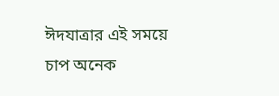ঈদযাত্রার এই সময়ে চাপ অনেক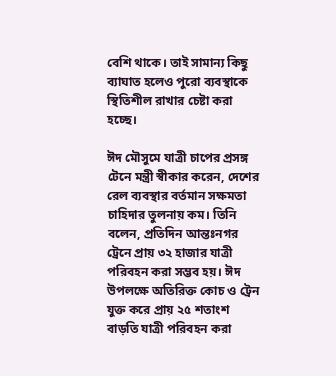বেশি থাকে। তাই সামান্য কিছু ব্যাঘাত হলেও পুরো ব্যবস্থাকে স্থিতিশীল রাখার চেষ্টা করা হচ্ছে।

ঈদ মৌসুমে যাত্রী চাপের প্রসঙ্গ টেনে মন্ত্রী স্বীকার করেন, দেশের রেল ব্যবস্থার বর্তমান সক্ষমতা চাহিদার তুলনায় কম। তিনি বলেন, প্রতিদিন আন্তঃনগর ট্রেনে প্রায় ৩২ হাজার যাত্রী পরিবহন করা সম্ভব হয়। ঈদ উপলক্ষে অতিরিক্ত কোচ ও ট্রেন যুক্ত করে প্রায় ২৫ শতাংশ বাড়তি যাত্রী পরিবহন করা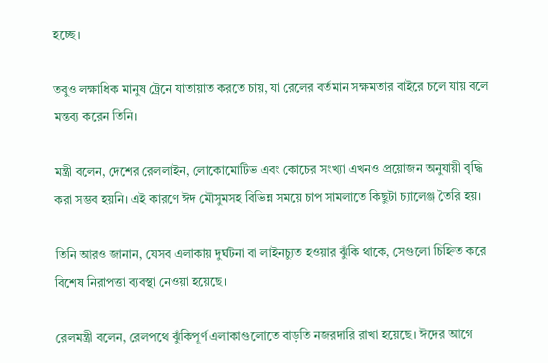হচ্ছে।

তবুও লক্ষাধিক মানুষ ট্রেনে যাতায়াত করতে চায়, যা রেলের বর্তমান সক্ষমতার বাইরে চলে যায় বলে মন্তব্য করেন তিনি।

মন্ত্রী বলেন, দেশের রেললাইন, লোকোমোটিভ এবং কোচের সংখ্যা এখনও প্রয়োজন অনুযায়ী বৃদ্ধি করা সম্ভব হয়নি। এই কারণে ঈদ মৌসুমসহ বিভিন্ন সময়ে চাপ সামলাতে কিছুটা চ্যালেঞ্জ তৈরি হয়।

তিনি আরও জানান, যেসব এলাকায় দুর্ঘটনা বা লাইনচ্যুত হওয়ার ঝুঁকি থাকে, সেগুলো চিহ্নিত করে বিশেষ নিরাপত্তা ব্যবস্থা নেওয়া হয়েছে।

রেলমন্ত্রী বলেন, রেলপথে ঝুঁকিপূর্ণ এলাকাগুলোতে বাড়তি নজরদারি রাখা হয়েছে। ঈদের আগে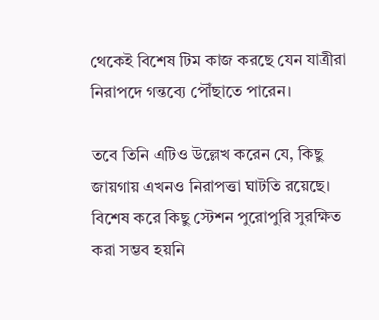থেকেই বিশেষ টিম কাজ করছে যেন যাত্রীরা নিরাপদে গন্তব্যে পৌঁছাতে পারেন।

তবে তিনি এটিও উল্লেখ করেন যে, কিছু জায়গায় এখনও নিরাপত্তা ঘাটতি রয়েছে। বিশেষ করে কিছু স্টেশন পুরোপুরি সুরক্ষিত করা সম্ভব হয়নি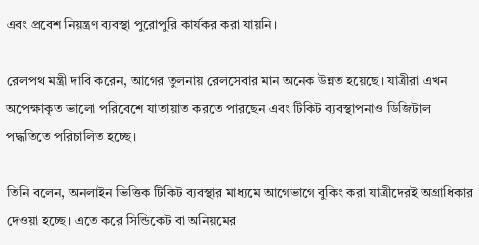এবং প্রবেশ নিয়ন্ত্রণ ব্যবস্থা পুরোপুরি কার্যকর করা যায়নি।

রেলপথ মন্ত্রী দাবি করেন, আগের তুলনায় রেলসেবার মান অনেক উন্নত হয়েছে। যাত্রীরা এখন অপেক্ষাকৃত ভালো পরিবেশে যাতায়াত করতে পারছেন এবং টিকিট ব্যবস্থাপনাও ডিজিটাল পদ্ধতিতে পরিচালিত হচ্ছে।

তিনি বলেন, অনলাইন ভিত্তিক টিকিট ব্যবস্থার মাধ্যমে আগেভাগে বুকিং করা যাত্রীদেরই অগ্রাধিকার দেওয়া হচ্ছে। এতে করে সিন্ডিকেট বা অনিয়মের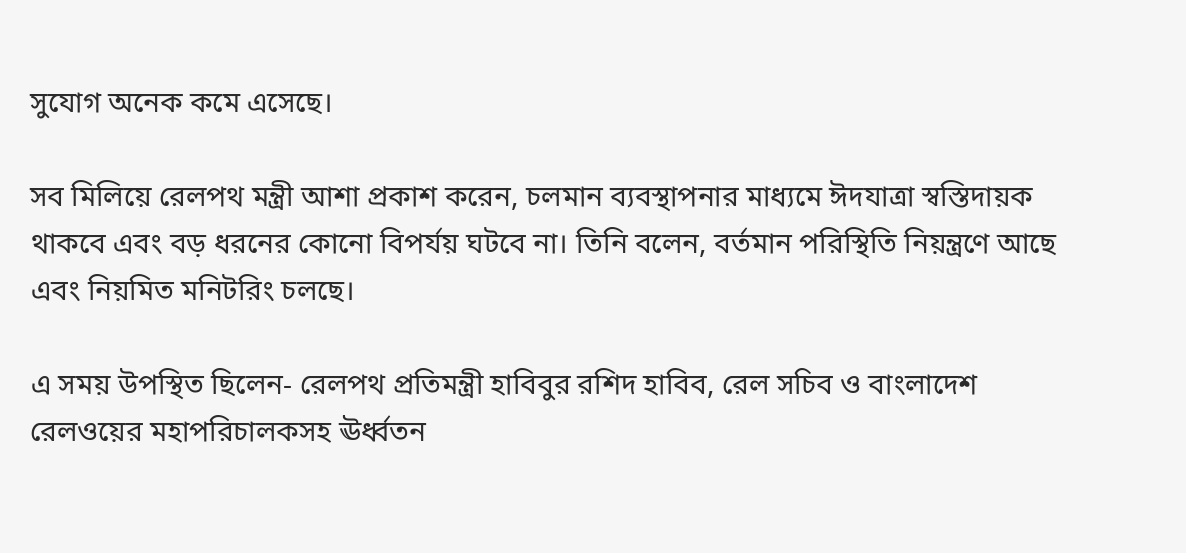সুযোগ অনেক কমে এসেছে।

সব মিলিয়ে রেলপথ মন্ত্রী আশা প্রকাশ করেন, চলমান ব্যবস্থাপনার মাধ্যমে ঈদযাত্রা স্বস্তিদায়ক থাকবে এবং বড় ধরনের কোনো বিপর্যয় ঘটবে না। তিনি বলেন, বর্তমান পরিস্থিতি নিয়ন্ত্রণে আছে এবং নিয়মিত মনিটরিং চলছে।

এ সময় উপস্থিত ছিলেন- রেলপথ প্রতিমন্ত্রী হাবিবুর রশিদ হাবিব, রেল সচিব ও বাংলাদেশ রেলওয়ের মহাপরিচালকসহ ঊর্ধ্বতন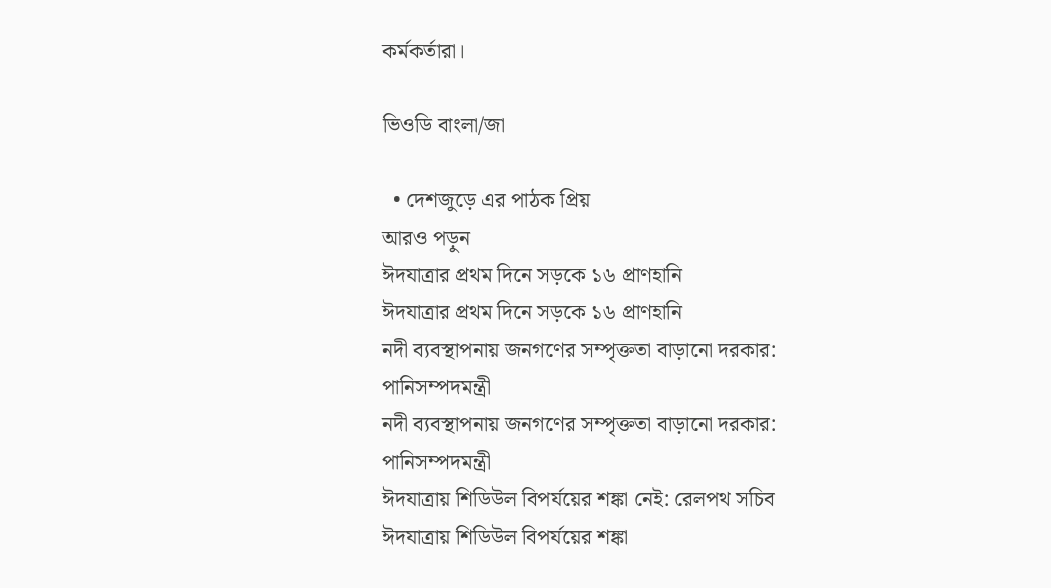কর্মকর্তারা।

ভিওডি বাংলা/জা

  • দেশজুড়ে এর পাঠক প্রিয়
আরও পড়ুন
ঈদযাত্রার প্রথম দিনে সড়কে ১৬ প্রাণহানি
ঈদযাত্রার প্রথম দিনে সড়কে ১৬ প্রাণহানি
নদী ব্যবস্থাপনায় জনগণের সম্পৃক্ততা বাড়ানো দরকার: পানিসম্পদমন্ত্রী
নদী ব্যবস্থাপনায় জনগণের সম্পৃক্ততা বাড়ানো দরকার: পানিসম্পদমন্ত্রী
ঈদযাত্রায় শিডিউল বিপর্যয়ের শঙ্কা নেই: রেলপথ সচিব
ঈদযাত্রায় শিডিউল বিপর্যয়ের শঙ্কা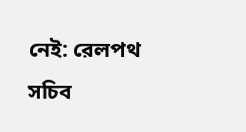নেই: রেলপথ সচিব